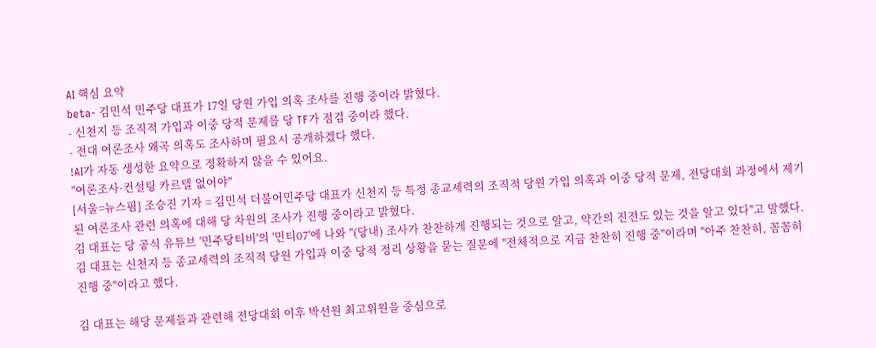AI 핵심 요약
beta- 김민석 민주당 대표가 17일 당원 가입 의혹 조사를 진행 중이라 밝혔다.
- 신천지 등 조직적 가입과 이중 당적 문제를 당 TF가 점검 중이라 했다.
- 전대 여론조사 왜곡 의혹도 조사하며 필요시 공개하겠다 했다.
!AI가 자동 생성한 요약으로 정확하지 않을 수 있어요.
"여론조사·컨설팅 카르텔 없어야"
[서울=뉴스핌] 조승진 기자 = 김민석 더불어민주당 대표가 신천지 등 특정 종교세력의 조직적 당원 가입 의혹과 이중 당적 문제, 전당대회 과정에서 제기된 여론조사 관련 의혹에 대해 당 차원의 조사가 진행 중이라고 밝혔다.
김 대표는 당 공식 유튜브 '민주당티비'의 '민티07'에 나와 "(당내) 조사가 찬찬하게 진행되는 것으로 알고, 약간의 진전도 있는 것을 알고 있다"고 말했다.
김 대표는 신천지 등 종교세력의 조직적 당원 가입과 이중 당적 정리 상황을 묻는 질문에 "전체적으로 지금 찬찬히 진행 중"이라며 "아주 찬찬히, 꼼꼼히 진행 중"이라고 했다.

김 대표는 해당 문제들과 관련해 전당대회 이후 박선원 최고위원을 중심으로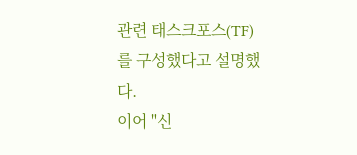관련 태스크포스(TF)를 구성했다고 설명했다.
이어 "신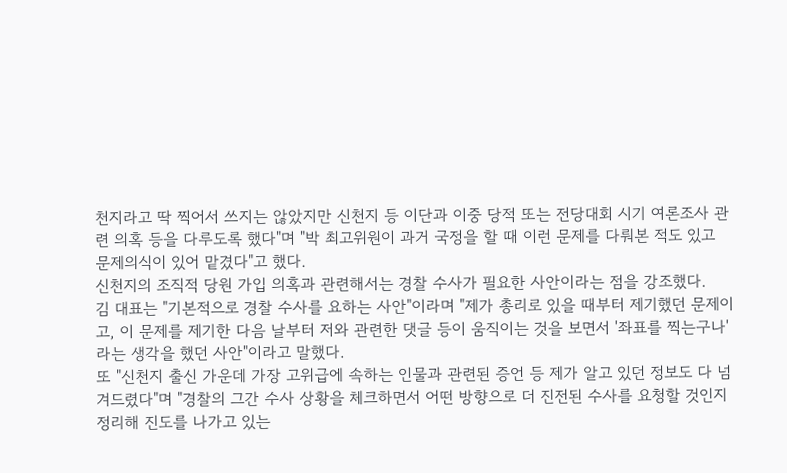천지라고 딱 찍어서 쓰지는 않았지만 신천지 등 이단과 이중 당적 또는 전당대회 시기 여론조사 관련 의혹 등을 다루도록 했다"며 "박 최고위원이 과거 국정을 할 때 이런 문제를 다뤄본 적도 있고 문제의식이 있어 맡겼다"고 했다.
신천지의 조직적 당원 가입 의혹과 관련해서는 경찰 수사가 필요한 사안이라는 점을 강조했다.
김 대표는 "기본적으로 경찰 수사를 요하는 사안"이라며 "제가 총리로 있을 때부터 제기했던 문제이고, 이 문제를 제기한 다음 날부터 저와 관련한 댓글 등이 움직이는 것을 보면서 '좌표를 찍는구나'라는 생각을 했던 사안"이라고 말했다.
또 "신천지 출신 가운데 가장 고위급에 속하는 인물과 관련된 증언 등 제가 알고 있던 정보도 다 넘겨드렸다"며 "경찰의 그간 수사 상황을 체크하면서 어떤 방향으로 더 진전된 수사를 요청할 것인지 정리해 진도를 나가고 있는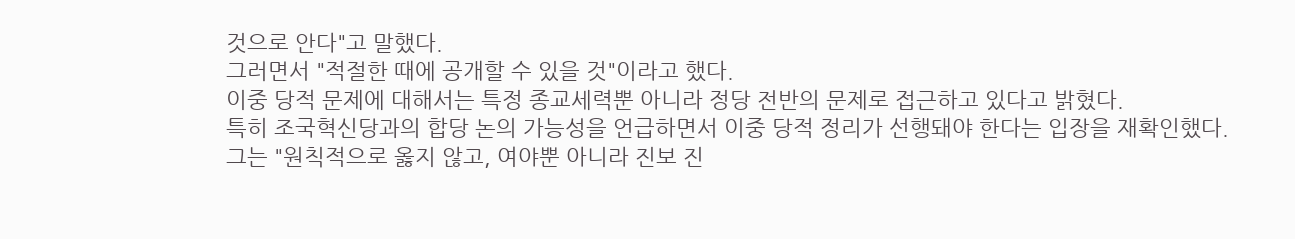것으로 안다"고 말했다.
그러면서 "적절한 때에 공개할 수 있을 것"이라고 했다.
이중 당적 문제에 대해서는 특정 종교세력뿐 아니라 정당 전반의 문제로 접근하고 있다고 밝혔다.
특히 조국혁신당과의 합당 논의 가능성을 언급하면서 이중 당적 정리가 선행돼야 한다는 입장을 재확인했다.
그는 "원칙적으로 옳지 않고, 여야뿐 아니라 진보 진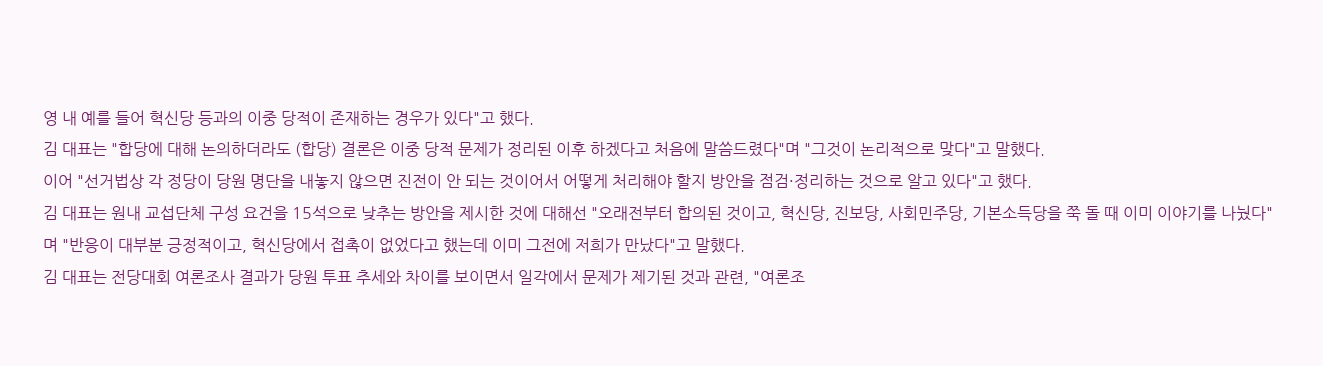영 내 예를 들어 혁신당 등과의 이중 당적이 존재하는 경우가 있다"고 했다.
김 대표는 "합당에 대해 논의하더라도 (합당) 결론은 이중 당적 문제가 정리된 이후 하겠다고 처음에 말씀드렸다"며 "그것이 논리적으로 맞다"고 말했다.
이어 "선거법상 각 정당이 당원 명단을 내놓지 않으면 진전이 안 되는 것이어서 어떻게 처리해야 할지 방안을 점검·정리하는 것으로 알고 있다"고 했다.
김 대표는 원내 교섭단체 구성 요건을 15석으로 낮추는 방안을 제시한 것에 대해선 "오래전부터 합의된 것이고, 혁신당, 진보당, 사회민주당, 기본소득당을 쭉 돌 때 이미 이야기를 나눴다"며 "반응이 대부분 긍정적이고, 혁신당에서 접촉이 없었다고 했는데 이미 그전에 저희가 만났다"고 말했다.
김 대표는 전당대회 여론조사 결과가 당원 투표 추세와 차이를 보이면서 일각에서 문제가 제기된 것과 관련, "여론조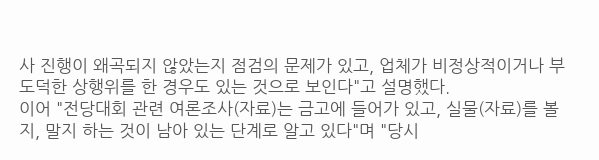사 진행이 왜곡되지 않았는지 점검의 문제가 있고, 업체가 비정상적이거나 부도덕한 상행위를 한 경우도 있는 것으로 보인다"고 설명했다.
이어 "전당대회 관련 여론조사(자료)는 금고에 들어가 있고, 실물(자료)를 볼지, 말지 하는 것이 남아 있는 단계로 알고 있다"며 "당시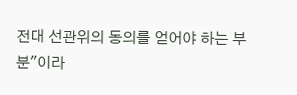전대 선관위의 동의를 얻어야 하는 부분"이라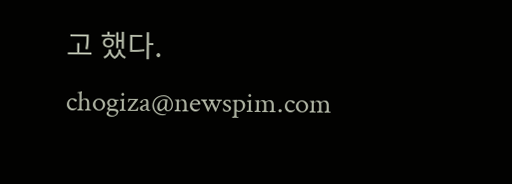고 했다.
chogiza@newspim.com